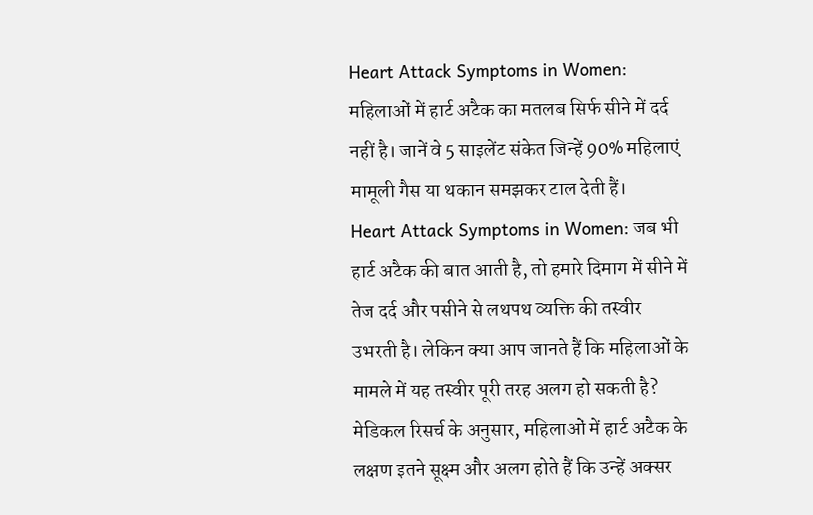Heart Attack Symptoms in Women: महिलाओं में हार्ट अटैक का मतलब सिर्फ सीने में दर्द नहीं है। जानें वे 5 साइलेंट संकेत जिन्हें 90% महिलाएं मामूली गैस या थकान समझकर टाल देती हैं।
Heart Attack Symptoms in Women: जब भी हार्ट अटैक की बात आती है, तो हमारे दिमाग में सीने में तेज दर्द और पसीने से लथपथ व्यक्ति की तस्वीर उभरती है। लेकिन क्या आप जानते हैं कि महिलाओं के मामले में यह तस्वीर पूरी तरह अलग हो सकती है? मेडिकल रिसर्च के अनुसार, महिलाओं में हार्ट अटैक के लक्षण इतने सूक्ष्म और अलग होते हैं कि उन्हें अक्सर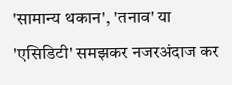'सामान्य थकान', 'तनाव' या 'एसिडिटी' समझकर नजरअंदाज कर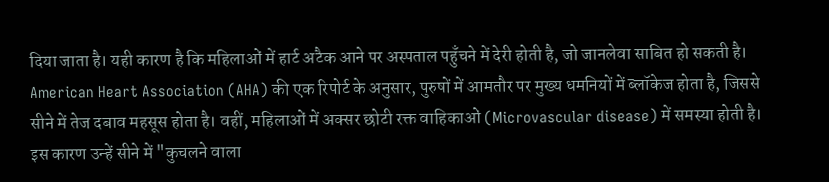दिया जाता है। यही कारण है कि महिलाओं में हार्ट अटैक आने पर अस्पताल पहुँचने में देरी होती है, जो जानलेवा साबित हो सकती है।
American Heart Association (AHA) की एक रिपोर्ट के अनुसार, पुरुषों में आमतौर पर मुख्य धमनियों में ब्लॉकेज होता है, जिससे सीने में तेज दबाव महसूस होता है। वहीं, महिलाओं में अक्सर छोटी रक्त वाहिकाओं (Microvascular disease) में समस्या होती है। इस कारण उन्हें सीने में "कुचलने वाला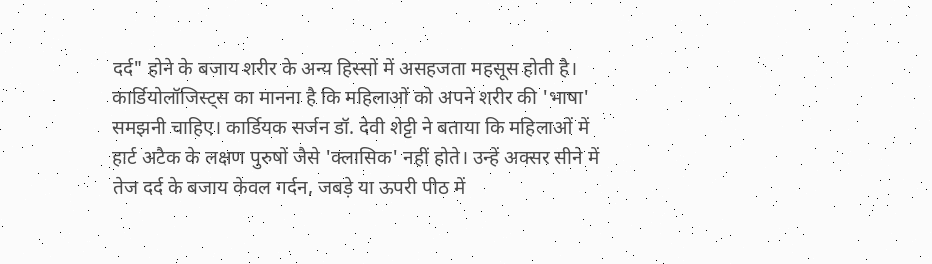दर्द" होने के बजाय शरीर के अन्य हिस्सों में असहजता महसूस होती है।
कार्डियोलॉजिस्ट्स का मानना है कि महिलाओं को अपने शरीर की 'भाषा' समझनी चाहिए। कार्डियक सर्जन डॉ. देवी शेट्टी ने बताया कि महिलाओं में हार्ट अटैक के लक्षण पुरुषों जैसे 'क्लासिक' नहीं होते। उन्हें अक्सर सीने में तेज दर्द के बजाय केवल गर्दन, जबड़े या ऊपरी पीठ में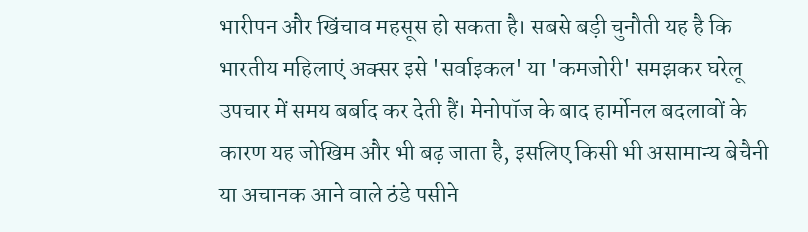भारीपन और खिंचाव महसूस हो सकता है। सबसे बड़ी चुनौती यह है कि भारतीय महिलाएं अक्सर इसे 'सर्वाइकल' या 'कमजोरी' समझकर घरेलू उपचार में समय बर्बाद कर देती हैं। मेनोपॉज के बाद हार्मोनल बदलावों के कारण यह जोखिम और भी बढ़ जाता है, इसलिए किसी भी असामान्य बेचैनी या अचानक आने वाले ठंडे पसीने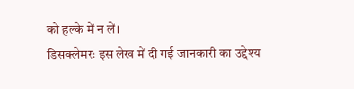को हल्के में न लें।
डिसक्लेमरः इस लेख में दी गई जानकारी का उद्देश्य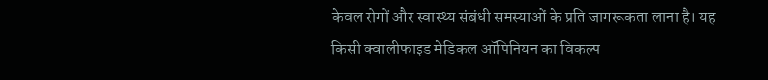केवल रोगों और स्वास्थ्य संबंधी समस्याओं के प्रति जागरूकता लाना है। यह किसी क्वालीफाइड मेडिकल ऑपिनियन का विकल्प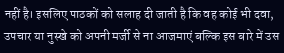नहीं है। इसलिए पाठकों को सलाह दी जाती है कि वह कोई भी दवा, उपचार या नुस्खे को अपनी मर्जी से ना आजमाएं बल्कि इस बारे में उस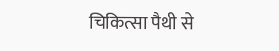चिकित्सा पैथी से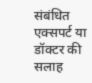संबंधित एक्सपर्ट या डॉक्टर की सलाह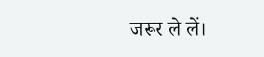जरूर ले लें।